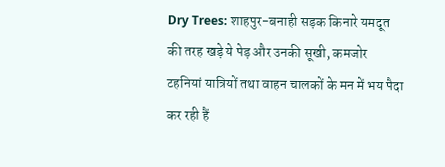Dry Trees: शाहपुर-बनाही सड़क किनारे यमदूत की तरह खड़े ये पेड़ और उनकी सूखी, कमजोर टहनियां यात्रियों तथा वाहन चालकों के मन में भय पैदा कर रही हैं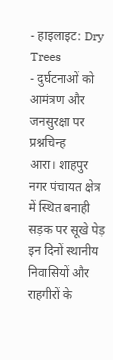- हाइलाइट: Dry Trees
- दुर्घटनाओं को आमंत्रण और जनसुरक्षा पर प्रश्नचिन्ह
आरा। शाहपुर नगर पंचायत क्षेत्र में स्थित बनाही सड़क पर सूखे पेड़ इन दिनों स्थानीय निवासियों और राहगीरों के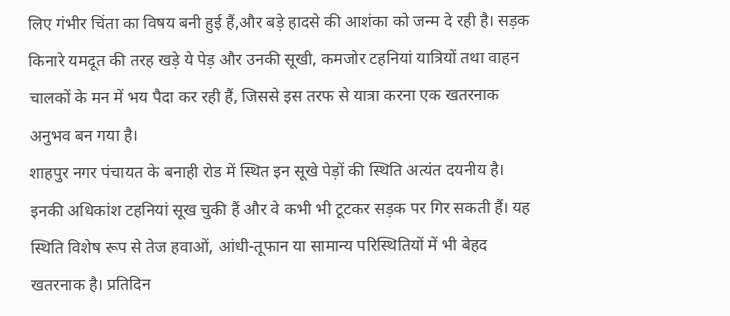लिए गंभीर चिंता का विषय बनी हुई हैं,और बड़े हादसे की आशंका को जन्म दे रही है। सड़क किनारे यमदूत की तरह खड़े ये पेड़ और उनकी सूखी, कमजोर टहनियां यात्रियों तथा वाहन चालकों के मन में भय पैदा कर रही हैं, जिससे इस तरफ से यात्रा करना एक खतरनाक अनुभव बन गया है।
शाहपुर नगर पंचायत के बनाही रोड में स्थित इन सूखे पेड़ों की स्थिति अत्यंत दयनीय है। इनकी अधिकांश टहनियां सूख चुकी हैं और वे कभी भी टूटकर सड़क पर गिर सकती हैं। यह स्थिति विशेष रूप से तेज हवाओं, आंधी-तूफान या सामान्य परिस्थितियों में भी बेहद खतरनाक है। प्रतिदिन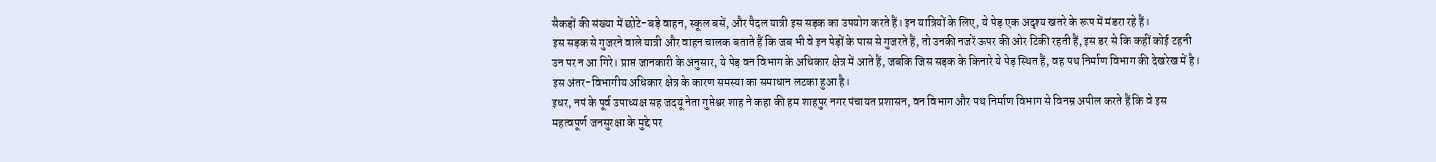सैकड़ों की संख्या में छोटे-बड़े वाहन, स्कूल बसें, और पैदल यात्री इस सड़क का उपयोग करते हैं। इन यात्रियों के लिए, ये पेड़ एक अदृश्य खतरे के रूप में मंडरा रहे हैं।
इस सड़क से गुजरने वाले यात्री और वाहन चालक बताते हैं कि जब भी वे इन पेड़ों के पास से गुजरते हैं, तो उनकी नजरें ऊपर की ओर टिकी रहती हैं, इस डर से कि कहीं कोई टहनी उन पर न आ गिरे। प्राप्त जानकारी के अनुसार, ये पेड़ वन विभाग के अधिकार क्षेत्र में आते हैं, जबकि जिस सड़क के किनारे ये पेड़ स्थित हैं, वह पथ निर्माण विभाग की देखरेख में है। इस अंतर-विभागीय अधिकार क्षेत्र के कारण समस्या का समाधान लटका हुआ है।
इधर, नपं के पूर्व उपाध्यक्ष सह जदयू नेता गुप्तेश्वर शाह ने कहा की हम शाहपुर नगर पंचायत प्रशासन, वन विभाग और पथ निर्माण विभाग से विनम्र अपील करते हैं कि वे इस महत्वपूर्ण जनसुरक्षा के मुद्दे पर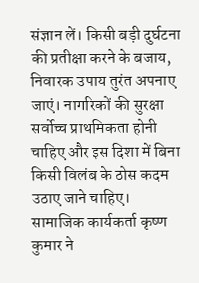संज्ञान लें। किसी बड़ी दुर्घटना की प्रतीक्षा करने के बजाय, निवारक उपाय तुरंत अपनाए जाएं। नागरिकों की सुरक्षा सर्वोच्च प्राथमिकता होनी चाहिए और इस दिशा में बिना किसी विलंब के ठोस कदम उठाए जाने चाहिए।
सामाजिक कार्यकर्ता कृष्ण कुमार ने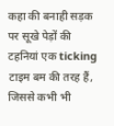कहा की बनाही सड़क पर सूखे पेड़ों की टहनियां एक ticking टाइम बम की तरह हैं, जिससे कभी भी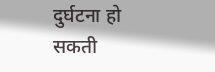दुर्घटना हो सकती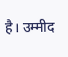है। उम्मीद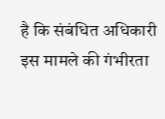है कि संबंधित अधिकारी इस मामले की गंभीरता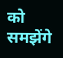को समझेंगे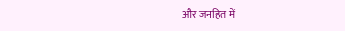और जनहित में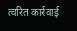त्वरित कार्रवाई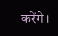करेंगे।